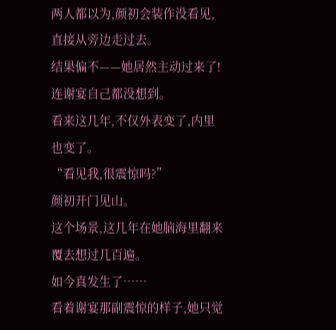两人都以为,颜初会装作没看见,直接从旁边走过去。
结果偏不——她居然主动过来了!
连谢宴自己都没想到。
看来这几年,不仅外表变了,内里也变了。
“看见我,很震惊吗?”
颜初开门见山。
这个场景,这几年在她脑海里翻来覆去想过几百遍。
如今真发生了……
看着谢宴那副震惊的样子,她只觉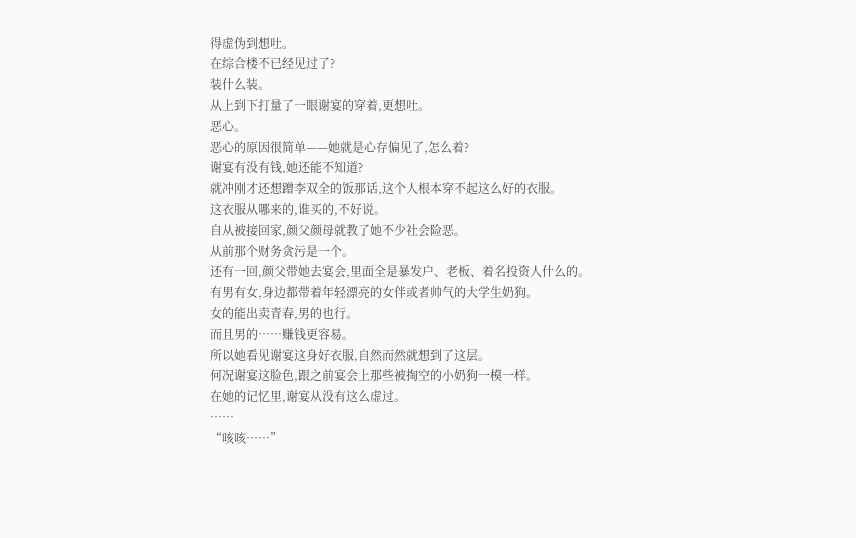得虚伪到想吐。
在综合楼不已经见过了?
装什么装。
从上到下打量了一眼谢宴的穿着,更想吐。
恶心。
恶心的原因很简单——她就是心存偏见了,怎么着?
谢宴有没有钱,她还能不知道?
就冲刚才还想蹭李双全的饭那话,这个人根本穿不起这么好的衣服。
这衣服从哪来的,谁买的,不好说。
自从被接回家,颜父颜母就教了她不少社会险恶。
从前那个财务贪污是一个。
还有一回,颜父带她去宴会,里面全是暴发户、老板、着名投资人什么的。
有男有女,身边都带着年轻漂亮的女伴或者帅气的大学生奶狗。
女的能出卖青春,男的也行。
而且男的……赚钱更容易。
所以她看见谢宴这身好衣服,自然而然就想到了这层。
何况谢宴这脸色,跟之前宴会上那些被掏空的小奶狗一模一样。
在她的记忆里,谢宴从没有这么虚过。
……
“咳咳……”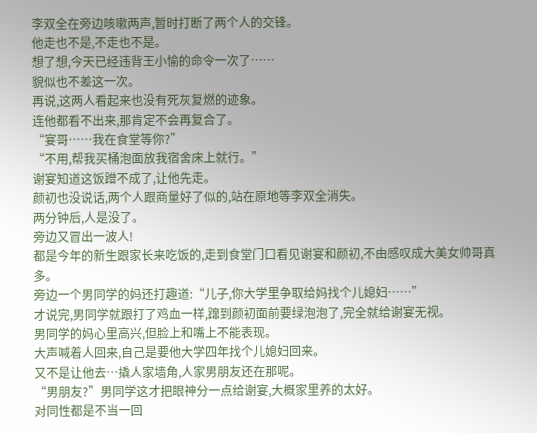李双全在旁边咳嗽两声,暂时打断了两个人的交锋。
他走也不是,不走也不是。
想了想,今天已经违背王小愉的命令一次了……
貌似也不差这一次。
再说,这两人看起来也没有死灰复燃的迹象。
连他都看不出来,那肯定不会再复合了。
“宴哥……我在食堂等你?”
“不用,帮我买桶泡面放我宿舍床上就行。”
谢宴知道这饭蹭不成了,让他先走。
颜初也没说话,两个人跟商量好了似的,站在原地等李双全消失。
两分钟后,人是没了。
旁边又冒出一波人!
都是今年的新生跟家长来吃饭的,走到食堂门口看见谢宴和颜初,不由感叹成大美女帅哥真多。
旁边一个男同学的妈还打趣道:“儿子,你大学里争取给妈找个儿媳妇……”
才说完,男同学就跟打了鸡血一样,蹿到颜初面前要绿泡泡了,完全就给谢宴无视。
男同学的妈心里高兴,但脸上和嘴上不能表现。
大声喊着人回来,自己是要他大学四年找个儿媳妇回来。
又不是让他去…撬人家墙角,人家男朋友还在那呢。
“男朋友?”男同学这才把眼神分一点给谢宴,大概家里养的太好。
对同性都是不当一回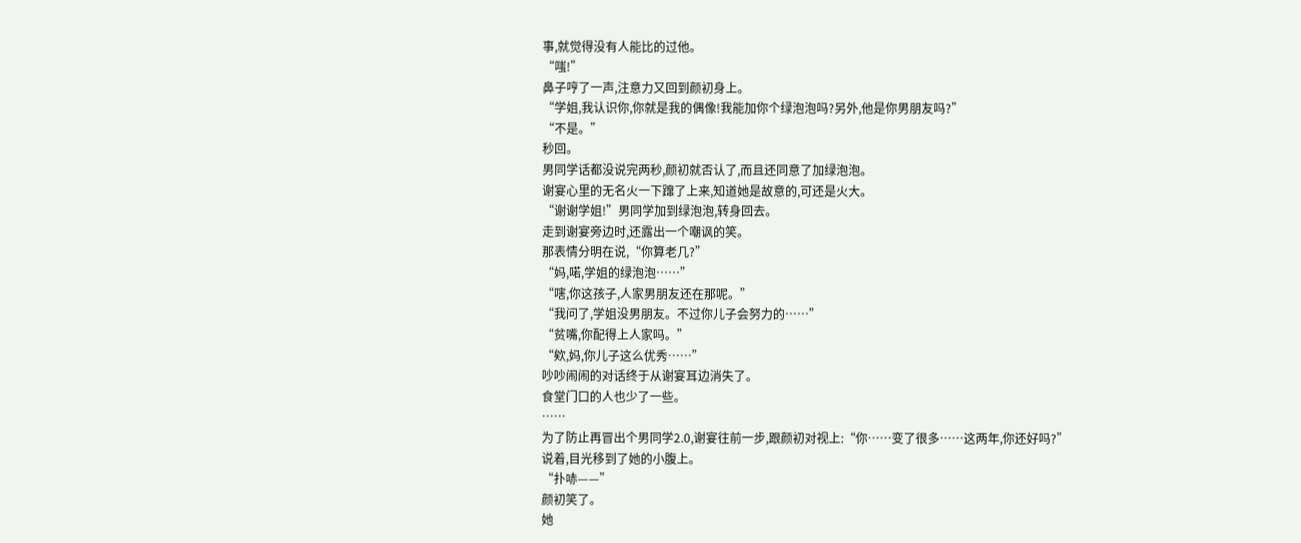事,就觉得没有人能比的过他。
“嗤!”
鼻子哼了一声,注意力又回到颜初身上。
“学姐,我认识你,你就是我的偶像!我能加你个绿泡泡吗?另外,他是你男朋友吗?”
“不是。”
秒回。
男同学话都没说完两秒,颜初就否认了,而且还同意了加绿泡泡。
谢宴心里的无名火一下蹿了上来,知道她是故意的,可还是火大。
“谢谢学姐!”男同学加到绿泡泡,转身回去。
走到谢宴旁边时,还露出一个嘲讽的笑。
那表情分明在说,“你算老几?”
“妈,喏,学姐的绿泡泡……”
“嗐,你这孩子,人家男朋友还在那呢。”
“我问了,学姐没男朋友。不过你儿子会努力的……”
“贫嘴,你配得上人家吗。”
“欸,妈,你儿子这么优秀……”
吵吵闹闹的对话终于从谢宴耳边消失了。
食堂门口的人也少了一些。
……
为了防止再冒出个男同学2.0,谢宴往前一步,跟颜初对视上:“你……变了很多……这两年,你还好吗?”
说着,目光移到了她的小腹上。
“扑哧——”
颜初笑了。
她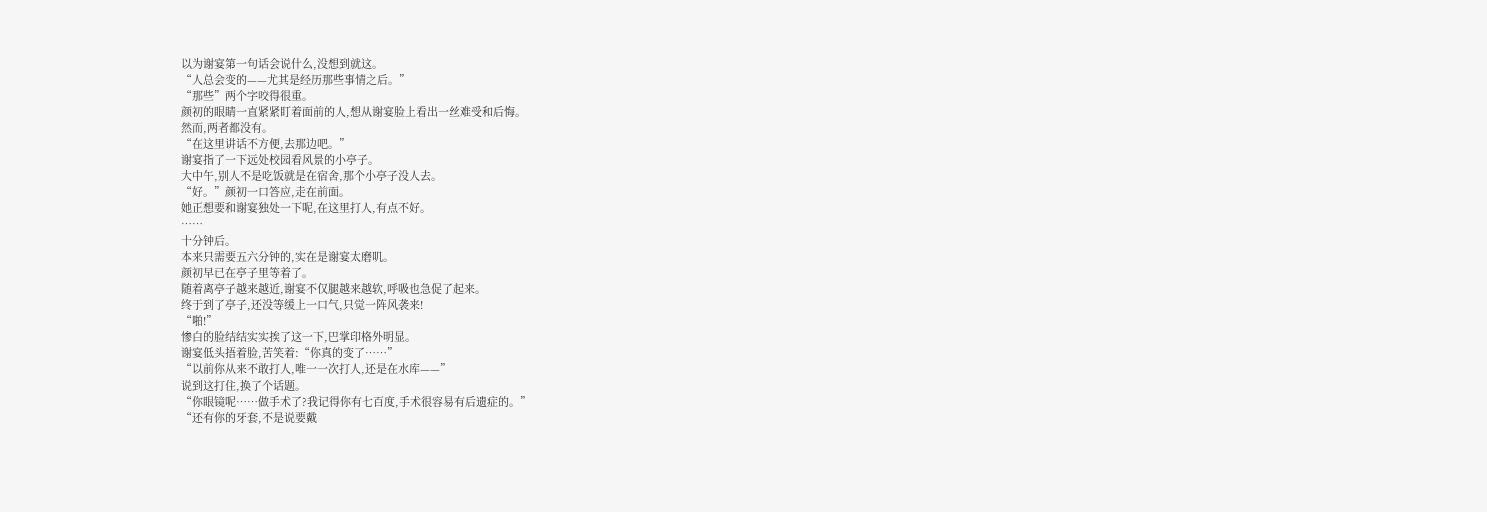以为谢宴第一句话会说什么,没想到就这。
“人总会变的——尤其是经历那些事情之后。”
“那些”两个字咬得很重。
颜初的眼睛一直紧紧盯着面前的人,想从谢宴脸上看出一丝难受和后悔。
然而,两者都没有。
“在这里讲话不方便,去那边吧。”
谢宴指了一下远处校园看风景的小亭子。
大中午,别人不是吃饭就是在宿舍,那个小亭子没人去。
“好。”颜初一口答应,走在前面。
她正想要和谢宴独处一下呢,在这里打人,有点不好。
……
十分钟后。
本来只需要五六分钟的,实在是谢宴太磨叽。
颜初早已在亭子里等着了。
随着离亭子越来越近,谢宴不仅腿越来越软,呼吸也急促了起来。
终于到了亭子,还没等缓上一口气,只觉一阵风袭来!
“啪!”
惨白的脸结结实实挨了这一下,巴掌印格外明显。
谢宴低头捂着脸,苦笑着:“你真的变了……”
“以前你从来不敢打人,唯一一次打人,还是在水库——”
说到这打住,换了个话题。
“你眼镜呢……做手术了?我记得你有七百度,手术很容易有后遗症的。”
“还有你的牙套,不是说要戴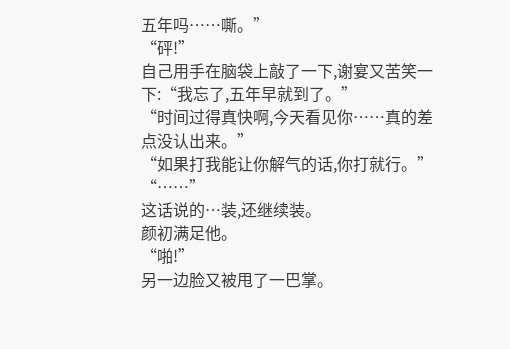五年吗……嘶。”
“砰!”
自己用手在脑袋上敲了一下,谢宴又苦笑一下:“我忘了,五年早就到了。”
“时间过得真快啊,今天看见你……真的差点没认出来。”
“如果打我能让你解气的话,你打就行。”
“……”
这话说的…装,还继续装。
颜初满足他。
“啪!”
另一边脸又被甩了一巴掌。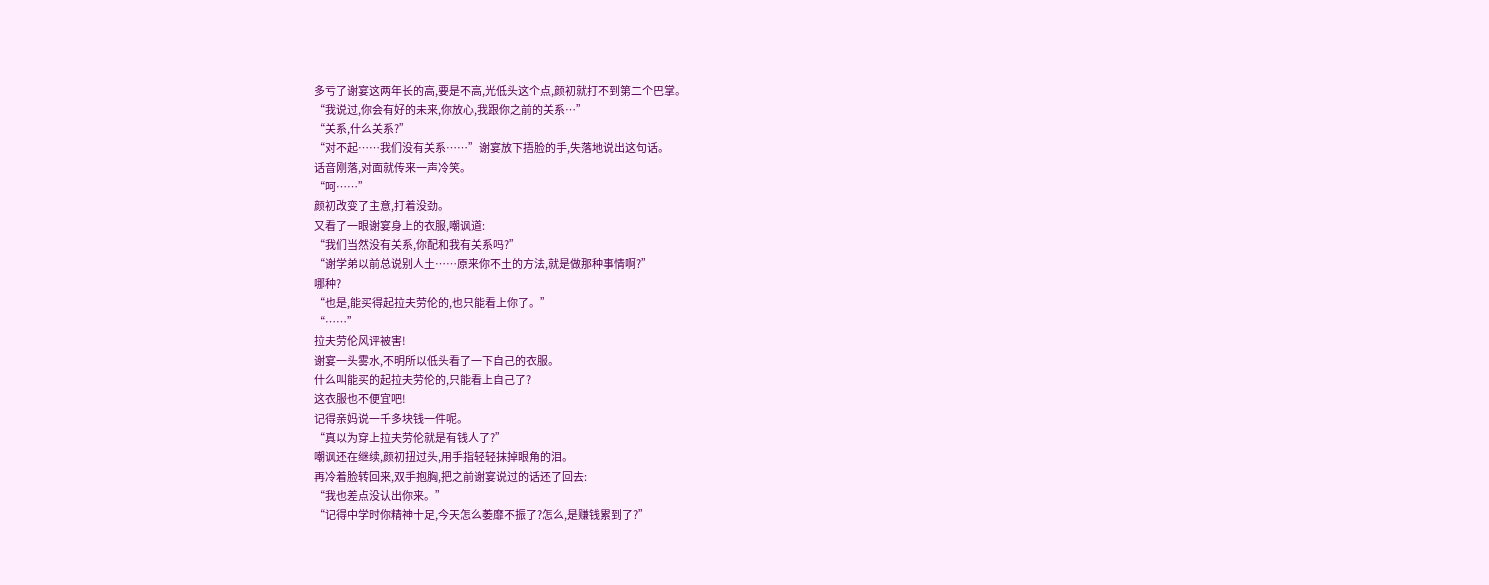多亏了谢宴这两年长的高,要是不高,光低头这个点,颜初就打不到第二个巴掌。
“我说过,你会有好的未来,你放心,我跟你之前的关系…”
“关系,什么关系?”
“对不起……我们没有关系……”谢宴放下捂脸的手,失落地说出这句话。
话音刚落,对面就传来一声冷笑。
“呵……”
颜初改变了主意,打着没劲。
又看了一眼谢宴身上的衣服,嘲讽道:
“我们当然没有关系,你配和我有关系吗?”
“谢学弟以前总说别人土……原来你不土的方法,就是做那种事情啊?”
哪种?
“也是,能买得起拉夫劳伦的,也只能看上你了。”
“……”
拉夫劳伦风评被害!
谢宴一头雾水,不明所以低头看了一下自己的衣服。
什么叫能买的起拉夫劳伦的,只能看上自己了?
这衣服也不便宜吧!
记得亲妈说一千多块钱一件呢。
“真以为穿上拉夫劳伦就是有钱人了?”
嘲讽还在继续,颜初扭过头,用手指轻轻抹掉眼角的泪。
再冷着脸转回来,双手抱胸,把之前谢宴说过的话还了回去:
“我也差点没认出你来。”
“记得中学时你精神十足,今天怎么萎靡不振了?怎么,是赚钱累到了?”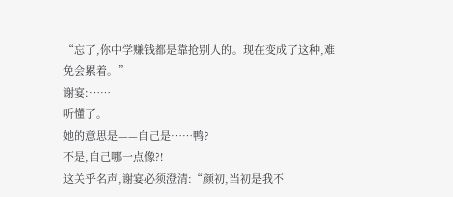“忘了,你中学赚钱都是靠抢别人的。现在变成了这种,难免会累着。”
谢宴:……
听懂了。
她的意思是——自己是……鸭?
不是,自己哪一点像?!
这关乎名声,谢宴必须澄清:“颜初,当初是我不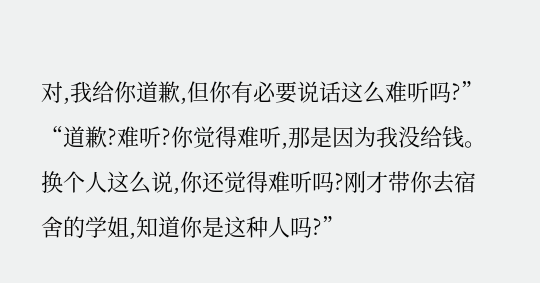对,我给你道歉,但你有必要说话这么难听吗?”
“道歉?难听?你觉得难听,那是因为我没给钱。换个人这么说,你还觉得难听吗?刚才带你去宿舍的学姐,知道你是这种人吗?”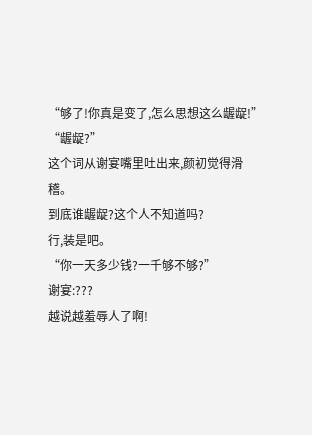“够了!你真是变了,怎么思想这么龌龊!”
“龌龊?”
这个词从谢宴嘴里吐出来,颜初觉得滑稽。
到底谁龌龊?这个人不知道吗?
行,装是吧。
“你一天多少钱?一千够不够?”
谢宴:???
越说越羞辱人了啊!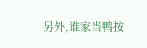另外,谁家当鸭按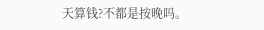天算钱?不都是按晚吗。